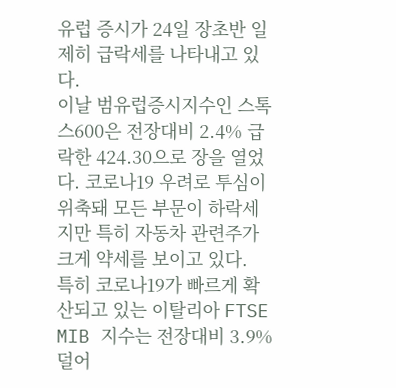유럽 증시가 24일 장초반 일제히 급락세를 나타내고 있다.
이날 범유럽증시지수인 스톡스600은 전장대비 2.4% 급락한 424.30으로 장을 열었다. 코로나19 우려로 투심이 위축돼 모든 부문이 하락세지만 특히 자동차 관련주가 크게 약세를 보이고 있다.
특히 코로나19가 빠르게 확산되고 있는 이탈리아 FTSE MIB 지수는 전장대비 3.9% 덜어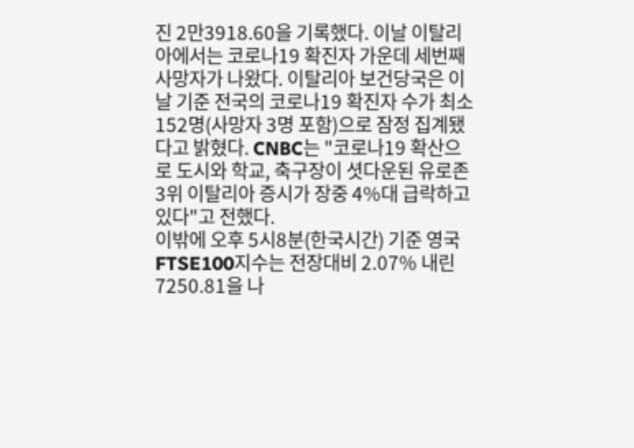진 2만3918.60을 기록했다. 이날 이탈리아에서는 코로나19 확진자 가운데 세번째 사망자가 나왔다. 이탈리아 보건당국은 이날 기준 전국의 코로나19 확진자 수가 최소 152명(사망자 3명 포함)으로 잠정 집계됐다고 밝혔다. CNBC는 "코로나19 확산으로 도시와 학교, 축구장이 셧다운된 유로존 3위 이탈리아 증시가 장중 4%대 급락하고 있다"고 전했다.
이밖에 오후 5시8분(한국시간) 기준 영국 FTSE100지수는 전장대비 2.07% 내린 7250.81을 나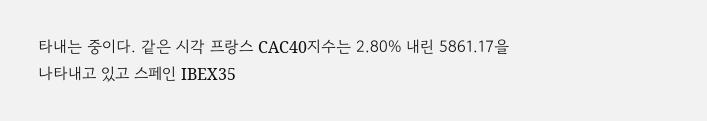타내는 중이다. 같은 시각 프랑스 CAC40지수는 2.80% 내린 5861.17을 나타내고 있고 스페인 IBEX35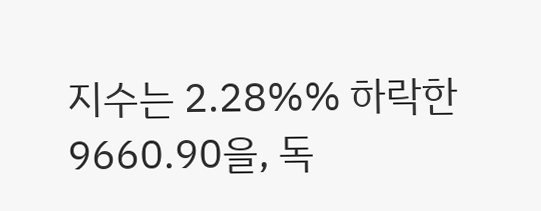지수는 2.28%% 하락한 9660.90을, 독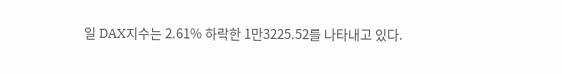일 DAX지수는 2.61% 하락한 1만3225.52를 나타내고 있다.